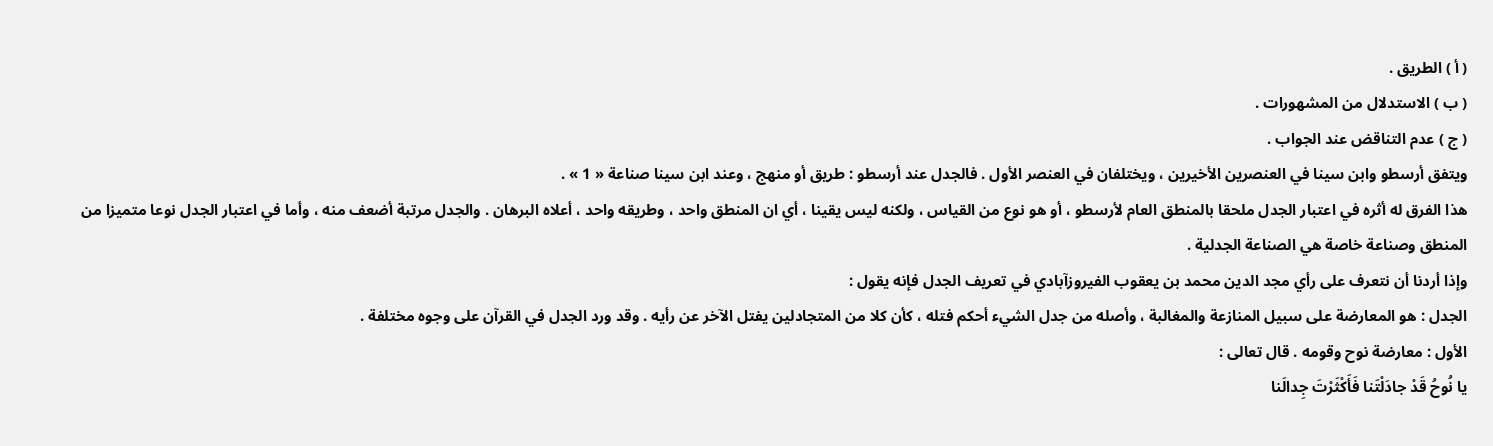( أ ) الطريق .
( ب ) الاستدلال من المشهورات .
( ج ) عدم التناقض عند الجواب .
ويتفق أرسطو وابن سينا في العنصرين الأخيرين ، ويختلفان في العنصر الأول . فالجدل عند أرسطو : طريق أو منهج ، وعند ابن سينا صناعة « 1 » .
هذا الفرق له أثره في اعتبار الجدل ملحقا بالمنطق العام لأرسطو ، أو هو نوع من القياس ، ولكنه ليس يقينا ، أي ان المنطق واحد ، وطريقه واحد ، أعلاه البرهان . والجدل مرتبة أضعف منه ، وأما في اعتبار الجدل نوعا متميزا من المنطق وصناعة خاصة هي الصناعة الجدلية .
وإذا أردنا أن نتعرف على رأي مجد الدين محمد بن يعقوب الفيروزآبادي في تعريف الجدل فإنه يقول :
الجدل : هو المعارضة على سبيل المنازعة والمغالبة ، وأصله من جدل الشيء أحكم فتله ، كأن كلا من المتجادلين يفتل الآخر عن رأيه . وقد ورد الجدل في القرآن على وجوه مختلفة .
الأول : معارضة نوح وقومه . قال تعالى :
يا نُوحُ قَدْ جادَلْتَنا فَأَكْثَرْتَ جِدالَنا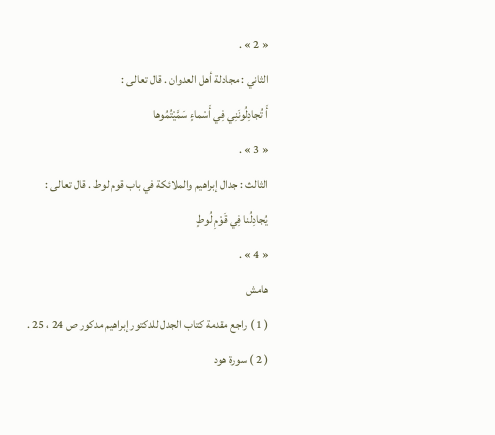« 2 » .
الثاني : مجادلة أهل العدوان . قال تعالى :
أَ تُجادِلُونَنِي فِي أَسْماءٍ سَمَّيْتُمُوها
« 3 » .
الثالث : جدال إبراهيم والملائكة في باب قوم لوط . قال تعالى :
يُجادِلُنا فِي قَوْمِ لُوطٍ
« 4 » .
هامش
( 1 ) راجع مقدمة كتاب الجدل للدكتور إبراهيم مدكور ص 24 ، 25 .
( 2 ) سورة هود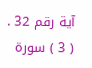آية رقم 32 .
( 3 ) سورة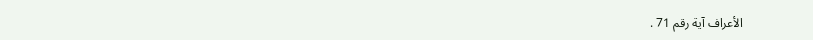الأعراف آية رقم 71 .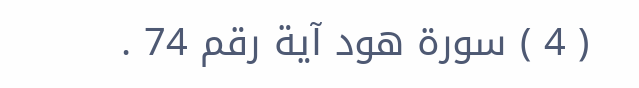( 4 ) سورة هود آية رقم 74 .